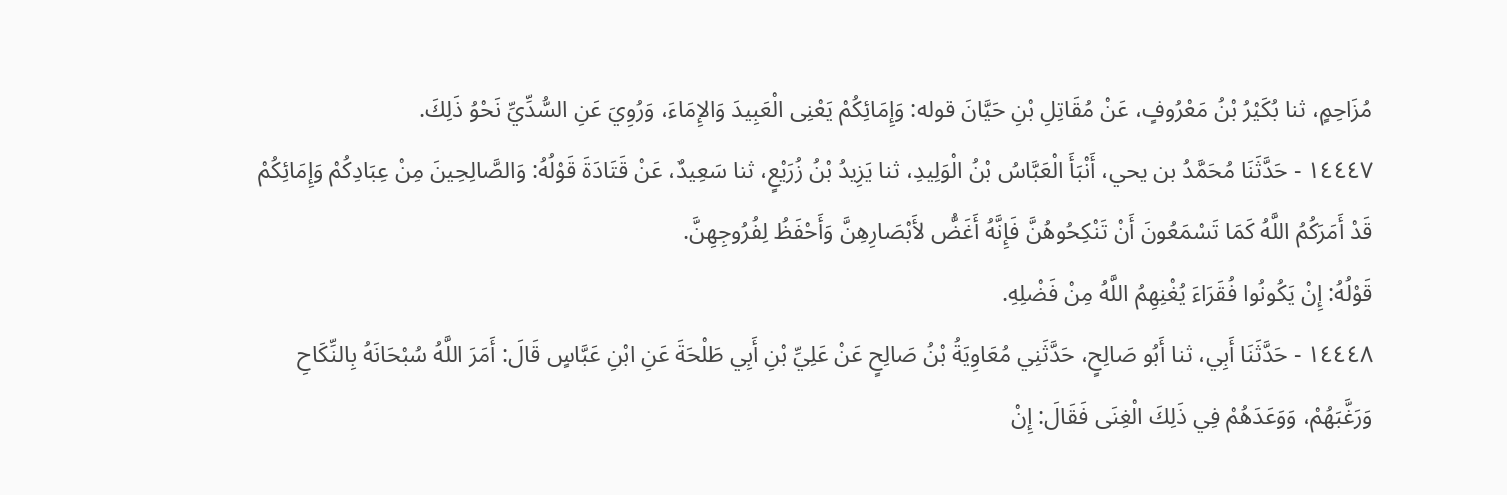مُزَاحِمٍ، ثنا بُكَيْرُ بْنُ مَعْرُوفٍ، عَنْ مُقَاتِلِ بْنِ حَيَّانَ قوله: وَإِمَائِكُمْ يَعْنِى الْعَبِيدَ وَالإِمَاءَ، وَرُوِيَ عَنِ السُّدِّيِّ نَحْوُ ذَلِكَ.
١٤٤٤٧ - حَدَّثَنَا مُحَمَّدُ بن يحي، أَنْبَأَ الْعَبَّاسُ بْنُ الْوَلِيدِ، ثنا يَزِيدُ بْنُ زُرَيْعٍ، ثنا سَعِيدٌ، عَنْ قَتَادَةَ قَوْلُهُ: وَالصَّالِحِينَ مِنْ عِبَادِكُمْ وَإِمَائِكُمْ قَدْ أَمَرَكُمُ اللَّهُ كَمَا تَسْمَعُونَ أَنْ تَنْكِحُوهُنَّ فَإِنَّهُ أَغَضُّ لأَبْصَارِهِنَّ وَأَحْفَظُ لِفُرُوجِهِنَّ.
قَوْلُهُ: إِنْ يَكُونُوا فُقَرَاءَ يُغْنِهِمُ اللَّهُ مِنْ فَضْلِهِ.
١٤٤٤٨ - حَدَّثَنَا أَبِي، ثنا أَبُو صَالِحٍ، حَدَّثَنِي مُعَاوِيَةُ بْنُ صَالِحٍ عَنْ عَلِيِّ بْنِ أَبِي طَلْحَةَ عَنِ ابْنِ عَبَّاسٍ قَالَ: أَمَرَ اللَّهُ سُبْحَانَهُ بِالنِّكَاحِ وَرَغَّبَهُمْ، وَوَعَدَهُمْ فِي ذَلِكَ الْغِنَى فَقَالَ: إِنْ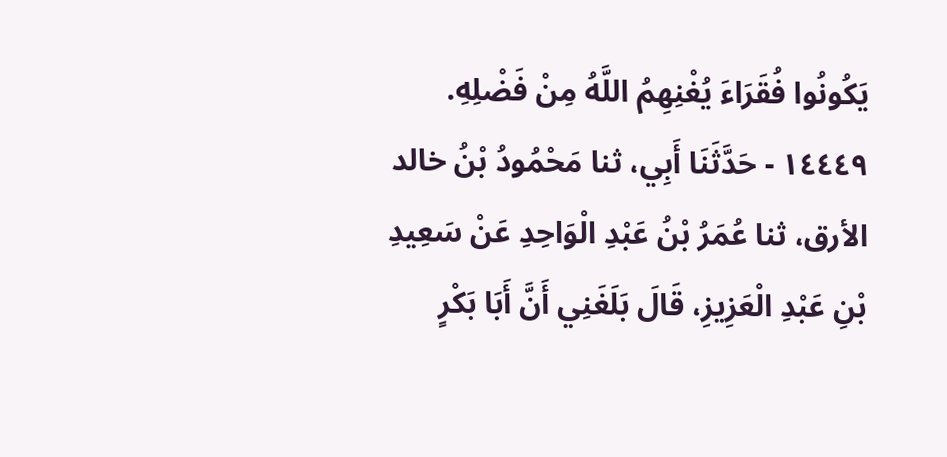يَكُونُوا فُقَرَاءَ يُغْنِهِمُ اللَّهُ مِنْ فَضْلِهِ.
١٤٤٤٩ - حَدَّثَنَا أَبِي، ثنا مَحْمُودُ بْنُ خالد الأرق، ثنا عُمَرُ بْنُ عَبْدِ الْوَاحِدِ عَنْ سَعِيدِ بْنِ عَبْدِ الْعَزِيزِ، قَالَ بَلَغَنِي أَنَّ أَبَا بَكْرٍ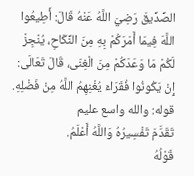الصِّدِّيقَ رَضِيَ اللَّهُ عَنْهُ قَالَ: أَطِيعُوا اللَّهَ فِيمَا أَمَرَكُمْ بِهِ مِنَ النِّكَاحِ، يُنْجِزْ لَكُمْ مَا وَعَدَكُمْ مِنَ الْغِنَى، قَالَ تَعَالَى: إِنْ يَكُونُوا فُقَرَاءَ يُغْنِهِمُ اللَّهُ مِنْ فَضْلِهِ.
قوله: والله واسع عليم
تَقَدَّمَ تَفْسِيرُهُ وَاللَّهُ أَعْلَمُ.
قَوْلُهُ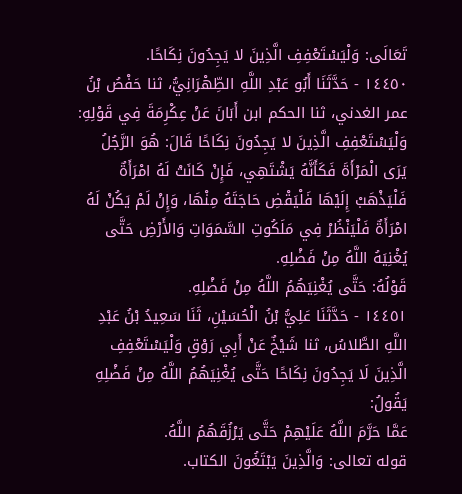تَعَالَى: وَلْيَسْتَعْفِفِ الَّذِينَ لا يَجِدُونَ نِكَاحًا.
١٤٤٥٠ - حَدَّثَنَا أَبُو عَبْدِ اللَّهِ الطِّهْرَانِيُّ، ثنا حَفْصُ بْنُ عمر الغدني، ثنا الحكم ابن أَبَانَ عَنْ عِكْرِمَةَ فِي قَوْلِهِ: وَلْيَسْتَعْفِفِ الَّذِينَ لا يَجِدُونَ نِكَاحًا قَالَ: هُوَ الرَّجُلُ يَرَى الْمَرْأَةَ فَكَأَنَّهُ يَشْتَهِي، فَإِنْ كَانَتْ لَهُ امْرَأَةٌ فَلْيَذْهَبْ إِلَيْهَا فَلْيَقْضِ حَاجَتَهُ مِنْهَا، وَإِنْ لَمْ يَكُنْ لَهُ امْرَأَةٌ فَلْيَنْظُرْ فِي مَلَكُوتِ السَّمَوَاتِ وَالأَرْضِ حَتَّى يُغْنِيَهُ اللَّهُ مِنْ فَضْلِهِ.
قَوْلُهُ: حَتَّى يُغْنِيَهُمُ اللَّهُ مِنْ فَضْلِهِ.
١٤٤٥١ - حَدَّثَنَا عَلِيُّ بْنُ الْحُسَيْنِ، ثَنَا سَعِيدُ بْنُ عَبْدِ اللَّهِ الطَّلاسُ، ثنا شَيْخٌ عَنْ أَبِي رَوْقٍ وَلْيَسْتَعْفِفِ الَّذِينَ لَا يَجِدُونَ نِكَاحًا حَتَّى يُغْنِيَهُمُ اللَّهُ مِنْ فَضْلِهِ يَقُولُ:
عَمَّا حَرَّمَ اللَّهُ عَلَيْهِمْ حَتَّى يَرْزُقَهُمُ اللَّهُ.
قوله تعالى: وَالَّذِينَ يَبْتَغُونَ الكتاب.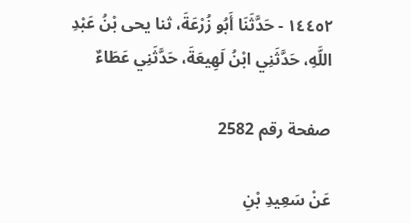١٤٤٥٢ - حَدَّثَنَا أَبُو زُرْعَةَ، ثنا يحى بْنُ عَبْدِ اللَّهِ، حَدَّثَنِي ابْنُ لَهِيعَةَ، حَدَّثَنِي عَطَاءٌ

صفحة رقم 2582

عَنْ سَعِيدِ بْنِ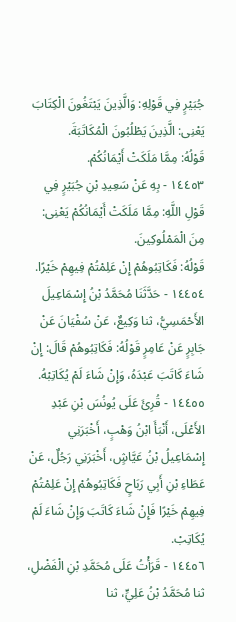جُبَيْرٍ فِي قَوْلِهِ: وَالَّذِينَ يَبْتَغُونَ الْكِتَابَ يَعْنِى: الَّذِينَ يَطْلُبُونَ الْمُكَاتَبَةَ.
قَوْلُهُ: مِمَّا مَلَكَتْ أَيْمَانُكُمْ.
١٤٤٥٣ - بِهِ عَنْ سَعِيدِ بْنِ جُبَيْرٍ فِي قَوْلِ اللَّهِ: مِمَّا مَلَكَتْ أَيْمَانُكُمْ يَعْنِى: مِنَ الْمَمْلُوكِينَ.
قَوْلُهُ: فَكَاتِبُوهُمْ إِنْ عَلِمْتُمْ فِيهِمْ خَيْرًا.
١٤٤٥٤ - حَدَّثَنَا مُحَمَّدُ بْنُ إِسْمَاعِيلَ الأَحْمَسِيُّ، ثنا وَكِيعٌ، عَنْ سُفْيَانَ عَنْ جَابِرٍ عَنْ عَامِرٍ قَوْلُهُ: فَكَاتِبُوهُمْ قَالَ: إِنْ شَاءَ كَاتَبَ عَبْدَهُ، وَإِنْ شَاءَ لَمْ يُكَاتِبْهُ.
١٤٤٥٥ - قُرِئَ عَلَى يُونُسَ بْنِ عَبْدِ الأَعْلَى، أَنْبَأَ ابْنُ وَهْبٍ، أَخْبَرَنِي إِسْمَاعِيلُ بْنُ عَيَّاشٍ، أَخْبَرَنِي رَجُلٌ، عَنْ عَطَاءِ بْنِ أَبِي رَبَاحٍ فَكَاتِبُوهُمْ إِنْ عَلِمْتُمْ فِيهِمْ خَيْرًا فَإِنْ شَاءَ كَاتَبَ وَإِنْ شَاءَ لَمْ يُكَاتِبْ.
١٤٤٥٦ - قَرَأْتُ عَلَى مُحَمَّدِ بْنِ الْفَضْلِ، ثنا مُحَمَّدُ بْنُ عَلِيٍّ، ثنا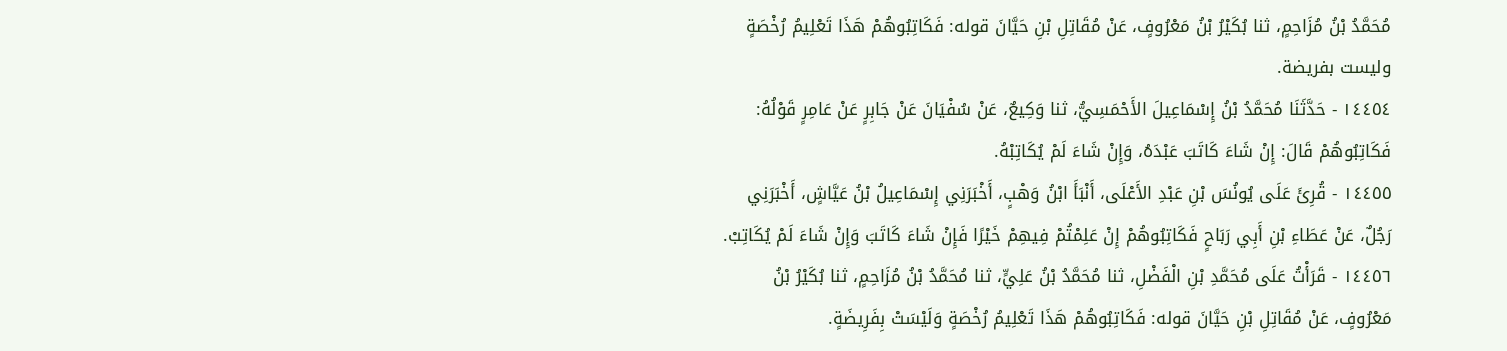مُحَمَّدُ بْنُ مُزَاحِمٍ، ثنا بُكَيْرُ بْنُ مَعْرُوفٍ، عَنْ مُقَاتِلِ بْنِ حَيَّانَ قوله: فَكَاتِبُوهُمْ هَذَا تَعْلِيمُ رُخْصَةٍ وليست بفريضة.
١٤٤٥٤ - حَدَّثَنَا مُحَمَّدُ بْنُ إِسْمَاعِيلَ الأَحْمَسِيُّ، ثنا وَكِيعٌ، عَنْ سُفْيَانَ عَنْ جَابِرٍ عَنْ عَامِرٍ قَوْلُهُ: فَكَاتِبُوهُمْ قَالَ: إِنْ شَاءَ كَاتَبَ عَبْدَهُ، وَإِنْ شَاءَ لَمْ يُكَاتِبْهُ.
١٤٤٥٥ - قُرِئَ عَلَى يُونُسَ بْنِ عَبْدِ الأَعْلَى، أَنْبَأَ ابْنُ وَهْبٍ، أَخْبَرَنِي إِسْمَاعِيلُ بْنُ عَيَّاشٍ، أَخْبَرَنِي رَجُلٌ، عَنْ عَطَاءِ بْنِ أَبِي رَبَاحٍ فَكَاتِبُوهُمْ إِنْ عَلِمْتُمْ فِيهِمْ خَيْرًا فَإِنْ شَاءَ كَاتَبَ وَإِنْ شَاءَ لَمْ يُكَاتِبْ.
١٤٤٥٦ - قَرَأْتُ عَلَى مُحَمَّدِ بْنِ الْفَضْلِ، ثنا مُحَمَّدُ بْنُ عَلِيٍّ، ثنا مُحَمَّدُ بْنُ مُزَاحِمٍ، ثنا بُكَيْرُ بْنُ مَعْرُوفٍ، عَنْ مُقَاتِلِ بْنِ حَيَّانَ قوله: فَكَاتِبُوهُمْ هَذَا تَعْلِيمُ رُخْصَةٍ وَلَيْسَتْ بِفَرِيضَةٍ.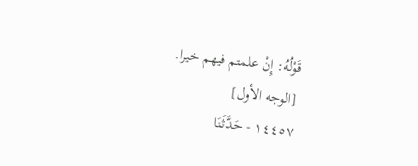قَوْلُهُ: إِنْ علمتم فيهم خيرا.
[الوجه الأول]
١٤٤٥٧ - حَدَّثَنَا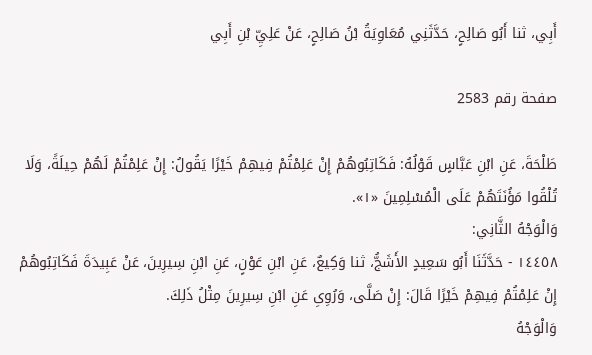أَبِي، ثنا أَبُو صَالِحٍ، حَدَّثَنِي مُعَاوِيَةُ بْنُ صَالِحٍ، عَنْ عَلِيِّ بْنِ أَبِي

صفحة رقم 2583

طَلْحَةَ، عَنِ ابْنِ عَبَّاسٍ قَوْلُهُ: فَكَاتِبُوهُمْ إِنْ عَلِمْتُمْ فِيهِمْ خَيْرًا يَقُولُ: إِنْ عَلِمْتُمْ لَهُمْ حِيلَةً، وَلَا تُلْقُوا مَؤُنَتَهُمْ عَلَى الْمُسْلِمِينَ «١».
وَالْوَجْهُ الثَّانِي:
١٤٤٥٨ - حَدَّثَنَا أَبُو سَعِيدٍ الأَشَجُّ، ثنا وَكِيعٌ، عَنِ ابْنِ عَوْنٍ، عَنِ ابْنِ سِيرِينَ، عَنْ عَبِيدَةَ فَكَاتِبُوهُمْ إِنْ عَلِمْتُمْ فِيهِمْ خَيْرًا قَالَ: إِنْ صَلَّى، وَرُوِىِ عَنِ ابْنِ سِيرِينَ مِثْلُ ذَلِكَ.
وَالْوَجْهُ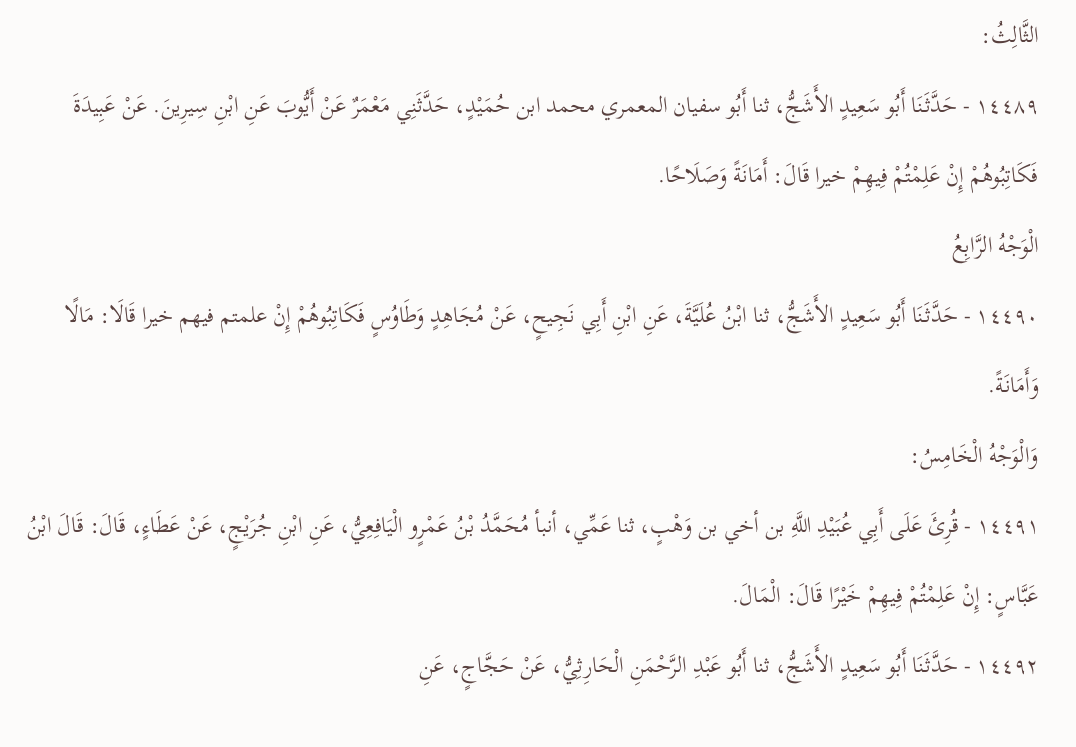الثَّالِثُ:
١٤٤٨٩ - حَدَّثَنَا أَبُو سَعِيدٍ الأَشَجُّ، ثنا أَبُو سفيان المعمري محمد ابن حُمَيْدٍ، حَدَّثَنِي مَعْمَرٌ عَنْ أَيُّوبَ عَنِ ابْنِ سِيرِينَ. عَنْ عَبِيدَةَ فَكَاتِبُوهُمْ إِنْ عَلِمْتُمْ فِيهِمْ خيرا قَالَ: أَمَانَةً وَصَلَاحًا.
الْوَجْهُ الرَّابِعُ
١٤٤٩٠ - حَدَّثَنَا أَبُو سَعِيدٍ الأَشَجُّ، ثنا ابْنُ عُلَيَّةَ، عَنِ ابْنِ أَبِي نَجِيحٍ، عَنْ مُجَاهِدٍ وَطَاوُسٍ فَكَاتِبُوهُمْ إِنْ علمتم فيهم خيرا قَالَا: مَالًا وَأَمَانَةً.
وَالْوَجْهُ الْخَامِسُ:
١٤٤٩١ - قُرِئَ عَلَى أَبِي عُبَيْدِ اللَّهِ بن أخي بن وَهْبٍ، ثنا عَمِّي، أنبأ مُحَمَّدُ بْنُ عَمْرٍو الْيَافِعِيُّ، عَنِ ابْنِ جُرَيْجٍ، عَنْ عَطَاءٍ، قَالَ: قَالَ ابْنُ عَبَّاسٍ: إِنْ عَلِمْتُمْ فِيهِمْ خَيْرًا قَالَ: الْمَالَ.
١٤٤٩٢ - حَدَّثَنَا أَبُو سَعِيدٍ الأَشَجُّ، ثنا أَبُو عَبْدِ الرَّحْمَنِ الْحَارِثِيُّ، عَنْ حَجَّاجٍ، عَنِ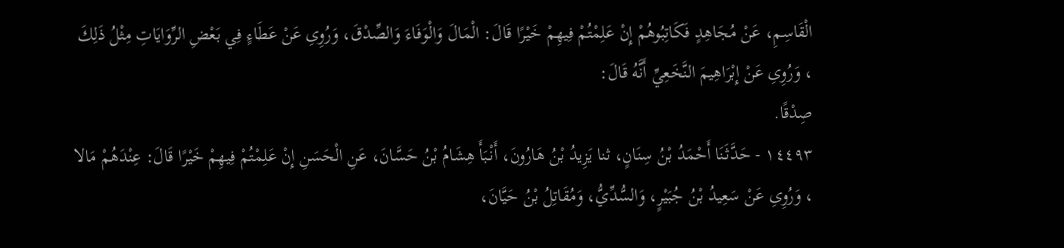الْقَاسِمِ، عَنْ مُجَاهِدٍ فَكَاتِبُوهُمْ إِنْ عَلِمْتُمْ فِيهِمْ خَيْرًا قَالَ: الْمَالَ وَالْوَفَاءَ وَالصِّدْقَ، وَرُوِىِ عَنْ عَطَاءٍ فِي بَعْضِ الرِّوَايَاتِ مِثْلُ ذَلِكَ
، وَرُوِىِ عَنْ إِبْرَاهِيمَ النَّخَعِيِّ أَنَّهُ قَالَ:
صِدْقًا.
١٤٤٩٣ - حَدَّثَنَا أَحْمَدُ بْنُ سِنَانٍ، ثنا يَزِيدُ بْنُ هَارُونَ، أَنْبَأَ هِشَامُ بْنُ حَسَّانَ، عَنِ الْحَسَنِ إِنْ عَلِمْتُمْ فِيهِمْ خَيْرًا قَالَ: عِنْدَهُمْ مَالا
، وَرُوِىِ عَنْ سَعِيدُ بْنُ جُبَيْرٍ، وَالسُّدِّيُّ، وَمُقَاتِلُ بْنُ حَيَّانَ،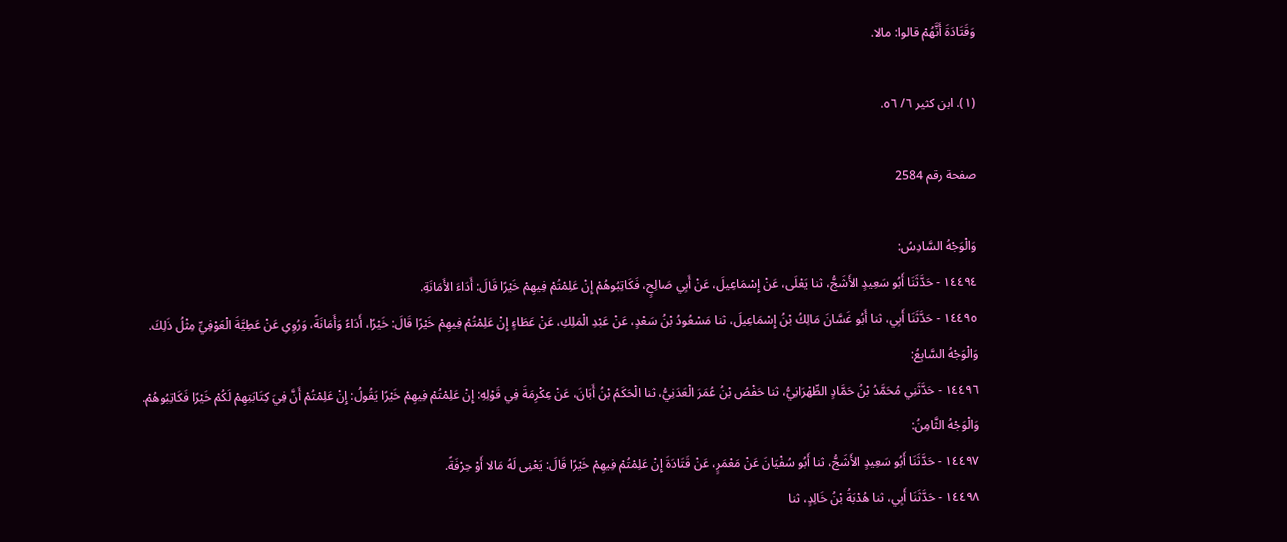وَقَتَادَةَ أَنَّهُمْ قالوا: مالا.

(١). ابن كثير ٦/ ٥٦.

صفحة رقم 2584

وَالْوَجْهُ السَّادِسُ:
١٤٤٩٤ - حَدَّثَنَا أَبُو سَعِيدٍ الأَشَجُّ، ثنا يَعْلَى، عَنْ إِسْمَاعِيلَ، عَنْ أَبِي صَالِحٍ، فَكَاتِبُوهُمْ إِنْ عَلِمْتُمْ فِيهِمْ خَيْرًا قَالَ: أَدَاءَ الأَمَانَةِ.
١٤٤٩٥ - حَدَّثَنَا أَبِي، ثنا أَبُو غَسَّانَ مَالِكُ بْنُ إِسْمَاعِيلَ، ثنا مَسْعُودُ بْنُ سَعْدٍ، عَنْ عَبْدِ الْمَلِكِ، عَنْ عَطَاءٍ إِنْ عَلِمْتُمْ فِيهِمْ خَيْرًا قَالَ: خَيْرًا، أَدَاءً وَأَمَانَةً، وَرُوِىِ عَنْ عَطِيَّةَ الْعَوْفِيِّ مِثْلُ ذَلِكَ.
وَالْوَجْهُ السَّابِعُ:
١٤٤٩٦ - حَدَّثَنِي مُحَمَّدُ بْنُ حَمَّادٍ الطِّهْرَانِيُّ، ثنا حَفْصُ بْنُ عُمَرَ الْعَدَنِيُّ، ثنا الْحَكَمُ بْنُ أَبَانَ، عَنْ عِكْرِمَةَ فِي قَوْلِهِ: إِنْ عَلِمْتُمْ فِيهِمْ خَيْرًا يَقُولُ: إِنْ عَلِمْتُمْ أَنَّ فِيَ كِتَابَتِهِمْ لَكُمْ خَيْرًا فَكَاتِبُوهُمْ.
وَالْوَجْهُ الثَّامِنُ:
١٤٤٩٧ - حَدَّثَنَا أَبُو سَعِيدٍ الأَشَجُّ، ثنا أَبُو سُفْيَانَ عَنْ مَعْمَرٍ، عَنْ قَتَادَةَ إِنْ عَلِمْتُمْ فِيهِمْ خَيْرًا قَالَ: يَعْنِى لَهُ مَالا أَوْ حِرْفَةً.
١٤٤٩٨ - حَدَّثَنَا أَبِي، ثنا هُدْبَةُ بْنُ خَالِدٍ، ثنا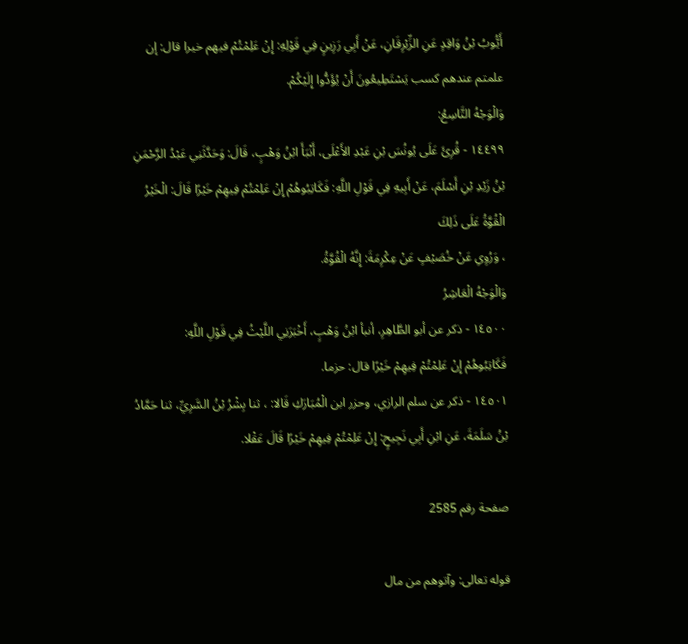أَيُّوبُ بْنُ وَاقِدٍ عَنِ الزِّبْرِقَانِ، عَنْ أَبِي رَزِينٍ فِي قَوْلِهِ: إِنْ عَلِمْتُمْ فيهم خيرا قال: إن علمتم عندهم كسب يَسْتَطِيعُونَ أَنْ يُؤَدُّوا إِلَيْكُمْ.
وَالْوَجْهُ التَّاسِعُ:
١٤٤٩٩ - قُرِئَ عَلَى يُونُسَ بْنِ عَبْدِ الأَعْلَى، أَنْبَأَ ابْنُ وَهْبٍ، قَالَ: وَحَدَّثَنِي عَبْدُ الرَّحْمَنِ بْنُ زَيْدِ بْنِ أَسْلَمَ، عَنْ أَبِيهِ فِي قَوْلِ اللَّهِ: فَكَاتِبُوهُمْ إِنْ عَلِمْتُمْ فِيهِمْ خَيْرًا قَالَ: الْخَيْرُ الْقُوَّةُ عَلَى ذَلِكَ
، وَرُوِىِ عَنْ خُصَيْفٍ عَنْ عِكْرِمَةَ: إِنَّهُ الْقُوَّةُ.
وَالْوَجْهُ الْعَاشِرُ
١٤٥٠٠ - ذكر عن أبو الطَّاهِرِ، أنبأ ابْنُ وَهْبٍ، أَخْبَرَنِي اللَّيْثُ فِي قَوْلِ اللَّهِ:
فَكَاتِبُوهُمْ إِنْ عَلِمْتُمْ فِيهِمْ خَيْرًا قال: حزما.
١٤٥٠١ - ذكر عن سلم الرازي، وحزر ابن الْمُبَارَكِ قَالا: ، ثنا بِشْرُ بْنُ السَّرِيِّ، ثنا حَمَّادُ بْنُ سَلَمَةَ، عَنِ ابْنِ أَبِي نَجِيحٍ: إِنْ عَلِمْتُمْ فِيهِمْ خَيْرًا قَالَ عَقْلا.

صفحة رقم 2585

قوله تعالى: وآتوهم من مال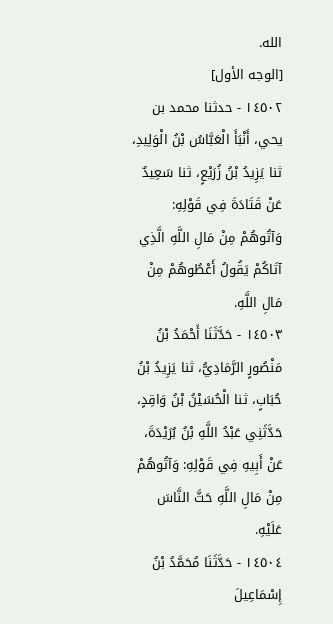الله.
[الوجه الأول]
١٤٥٠٢ - حدثنا محمد بن يحي، أَنْبَأَ الْعَبَّاسُ بْنُ الْوَلِيدِ، ثنا يَزِيدُ بْنُ زُرَيْعٍ، ثنا سَعِيدٌ عَنْ قَتَادَةَ فِي قَوْلِهِ: وَآتُوهُمْ مِنْ مَالِ اللَّهِ الَّذِي آتَاكُمْ يَقُولُ أَعْطُوهُمْ مِنْ مَالِ اللَّهِ.
١٤٥٠٣ - حَدَّثَنَا أَحْمَدُ بْنُ مَنْصُورٍ الرَّمَادِيُّ، ثنا يَزِيدُ بْنُ حُبَابٍ، ثنا الْحُسَيْنُ بْنُ وَاقِدٍ، حَدَّثَنِي عَبْدُ اللَّهِ بْنُ بُرَيْدَةَ، عَنْ أَبِيهِ فِي قَوْلِهِ: وَآتُوهُمْ مِنْ مَالِ اللَّهِ حَثَّ النَّاسَ عَلَيْهِ.
١٤٥٠٤ - حَدَّثَنَا مُحَمَّدُ بْنُ إِسْمَاعِيلَ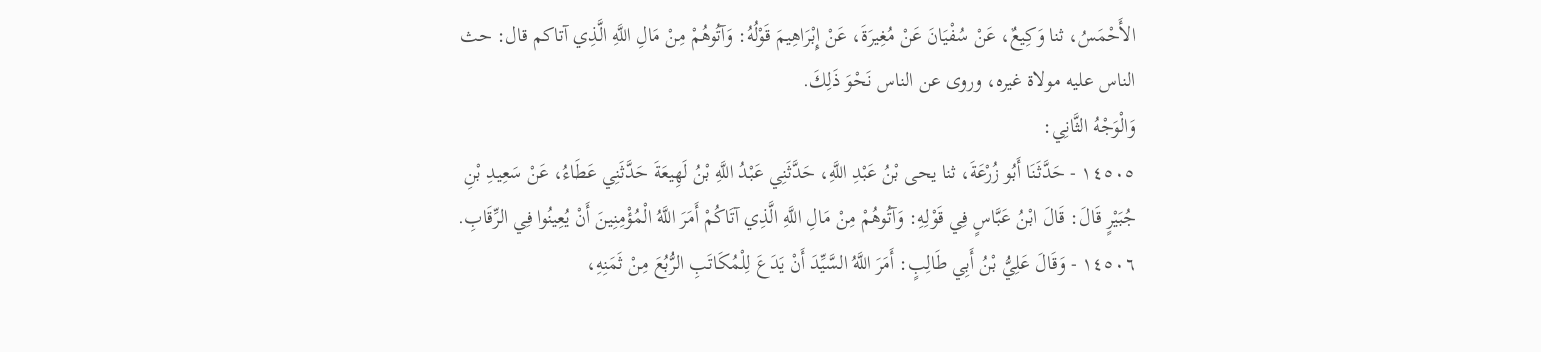الأَحْمَسُ، ثنا وَكِيعٌ، عَنْ سُفْيَانَ عَنْ مُغِيرَةَ، عَنْ إِبْرَاهِيمَ قَوْلُهُ: وَآتُوهُمْ مِنْ مَالِ اللَّهِ الَّذِي آتاكم قال: حث الناس عليه مولاة غيره، وروى عن الناس نَحْوَ ذَلِكَ.
وَالْوَجْهُ الثَّانِي:
١٤٥٠٥ - حَدَّثَنَا أَبُو زُرْعَةَ، ثنا يحى بْنُ عَبْدِ اللَّهِ، حَدَّثَنِي عَبْدُ اللَّهِ بْنُ لَهِيعَةَ حَدَّثَنِي عَطَاءُ، عَنْ سَعِيدِ بْنِ جُبَيْرٍ قَالَ: قَالَ ابْنُ عَبَّاسٍ فِي قَوْلِهِ: وَآتُوهُمْ مِنْ مَالِ اللَّهِ الَّذِي آتَاكُمْ أَمَرَ اللَّهُ الْمُؤْمِنِينَ أَنْ يُعِينُوا فِي الرِّقَابِ.
١٤٥٠٦ - وَقَالَ عَلِيُّ بْنُ أَبِي طَالِبٍ: أَمَرَ اللَّهُ السَّيِّدَ أَنْ يَدَعَ لِلْمُكَاتَبِ الرُّبُعَ مِنْ ثَمَنِهِ،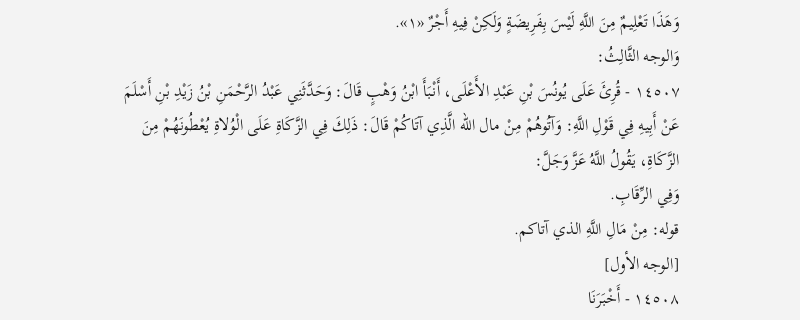وَهَذَا تَعْلِيمٌ مِنَ اللَّهِ لَيْسَ بِفَرِيضَةٍ وَلَكِنْ فِيهِ أَجْرٌ «١».
وَالوجه الثَّالِثُ:
١٤٥٠٧ - قُرِئَ عَلَى يُونُسَ بْنِ عَبْدِ الأَعْلَى، أَنْبَأَ ابْنُ وَهْبٍ قَالَ: وَحَدَّثَنِي عَبْدُ الرَّحْمَنِ بْنُ زَيْدِ بْنِ أَسْلَمَ عَنْ أَبِيهِ فِي قَوْلِ اللَّهِ: وَآتُوهُمْ مِنْ مال الله الَّذِي آتَاكُمْ قَالَ: ذَلِكَ فِي الزَّكَاةِ عَلَى الْوُلاةِ يُعْطُونَهُمْ مِنَ الزَّكَاةِ، يَقُولُ اللَّهُ عَزَّ وَجَلَّ:
وَفِي الرِّقَابِ.
قوله: مِنْ مَالِ اللَّهِ الذي آتاكم.
[الوجه الأول]
١٤٥٠٨ - أَخْبَرَنَا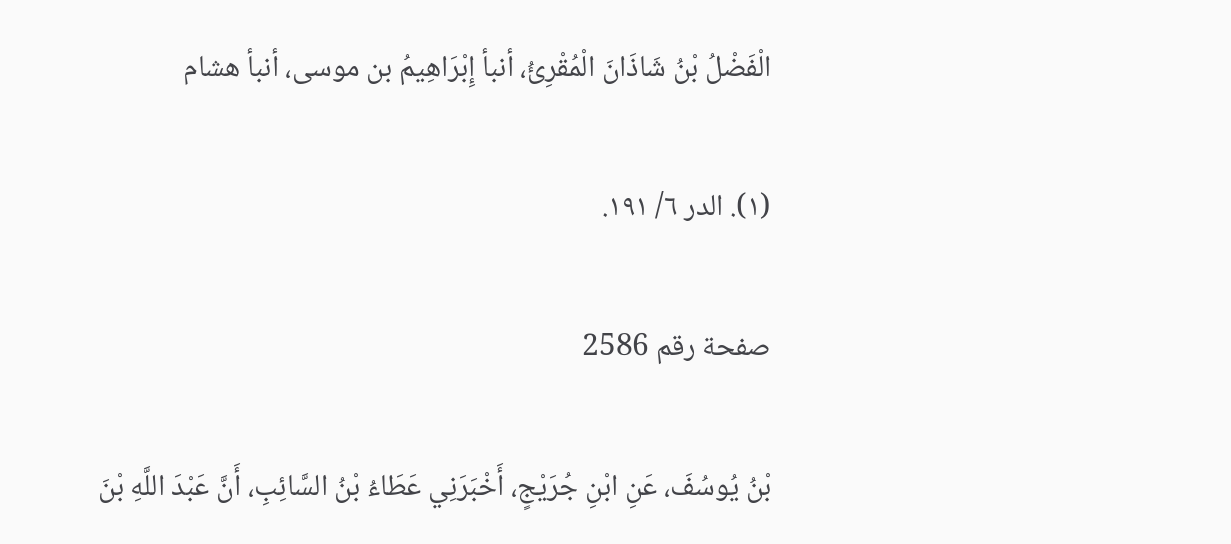الْفَضْلُ بْنُ شَاذَانَ الْمُقْرِئُ، أنبأ إِبْرَاهِيمُ بن موسى، أنبأ هشام

(١). الدر ٦/ ١٩١.

صفحة رقم 2586

بْنُ يُوسُفَ، عَنِ ابْنِ جُرَيْجٍ، أَخْبَرَنِي عَطَاءُ بْنُ السَّائِبِ، أَنَّ عَبْدَ اللَّهِ بْنَ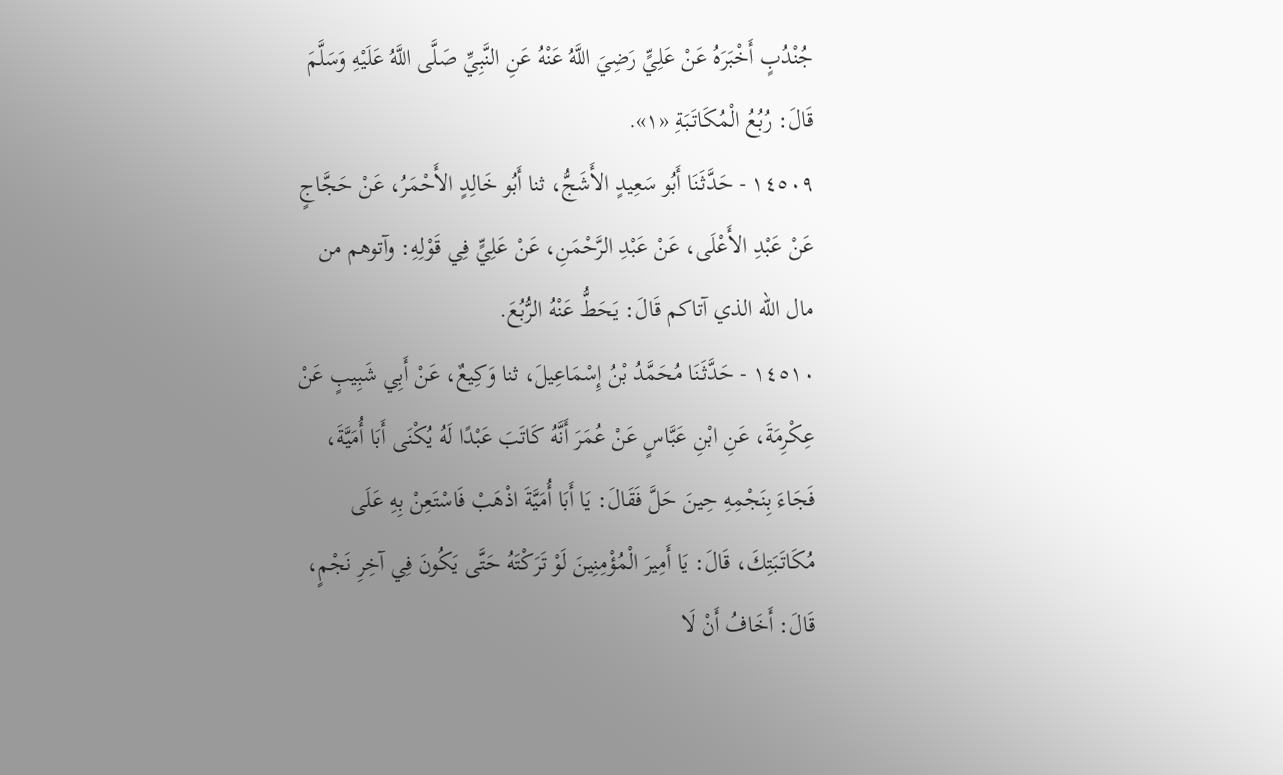جُنْدُبٍ أَخْبَرَهُ عَنْ عَلِيٍّ رَضِيَ اللَّهُ عَنْهُ عَنِ النَّبِيِّ صَلَّى اللَّهُ عَلَيْهِ وَسَلَّمَ قَالَ: رُبُعُ الْمُكَاتَبَةِ «١».
١٤٥٠٩ - حَدَّثَنَا أَبُو سَعِيدٍ الأَشَجُّ، ثنا أَبُو خَالِدٍ الأَحْمَرُ، عَنْ حَجَّاجٍ عَنْ عَبْدِ الأَعْلَى، عَنْ عَبْدِ الرَّحْمَنِ، عَنْ عَلِيٍّ فِي قَوْلِهِ: وآتوهم من مال الله الذي آتاكم قَالَ: يَحَطُّ عَنْهُ الرُّبُعَ.
١٤٥١٠ - حَدَّثَنَا مُحَمَّدُ بْنُ إِسْمَاعِيلَ، ثنا وَكِيعٌ، عَنْ أَبِي شَبِيبٍ عَنْ عِكْرِمَةَ، عَنِ ابْنِ عَبَّاسٍ عَنْ عُمَرَ أَنَّهُ كَاتَبَ عَبْدًا لَهُ يُكْنَى أَبَا أُمَيَّةَ، فَجَاءَ بِنَجْمِهِ حِينَ حَلَّ فَقَالَ: يَا أَبَا أُمَيَّةَ اذْهَبْ فَاسْتَعِنْ بِهِ عَلَى مُكَاتَبَتِكَ، قَالَ: يَا أَمِيرَ الْمُؤْمِنِينَ لَوْ تَرَكْتَهُ حَتَّى يَكُونَ فِي آخِرِ نَجْمٍ، قَالَ: أَخَافُ أَنْ لَا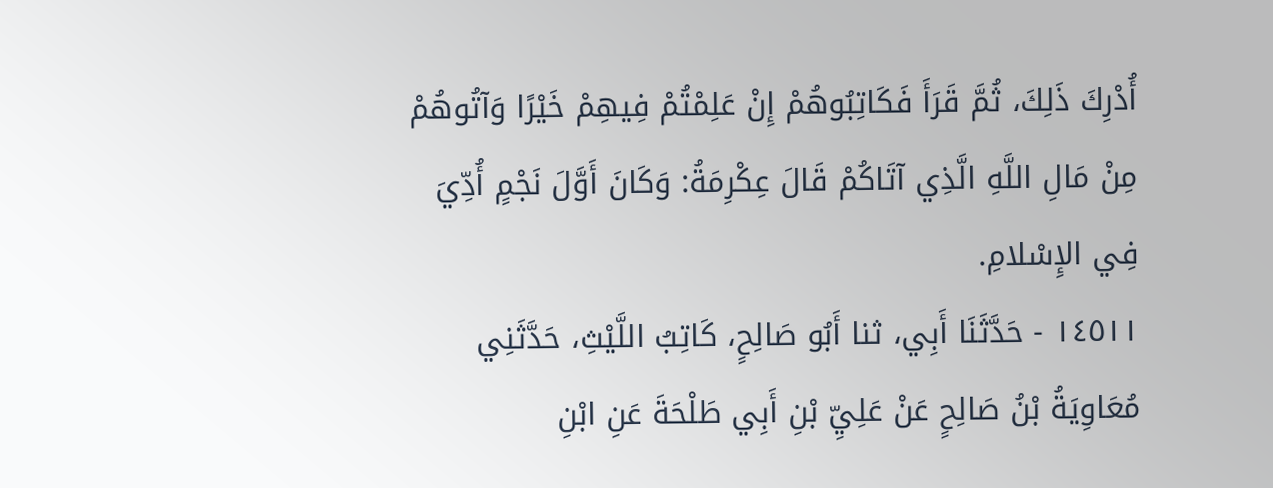أُدْرِكَ ذَلِكَ، ثُمَّ قَرَأَ فَكَاتِبُوهُمْ إِنْ عَلِمْتُمْ فِيهِمْ خَيْرًا وَآتُوهُمْ مِنْ مَالِ اللَّهِ الَّذِي آتَاكُمْ قَالَ عِكْرِمَةُ: وَكَانَ أَوَّلَ نَجْمٍ أُدِّيَ فِي الإِسْلامِ.
١٤٥١١ - حَدَّثَنَا أَبِي، ثنا أَبُو صَالِحٍ، كَاتِبُ اللَّيْثِ، حَدَّثَنِي مُعَاوِيَةُ بْنُ صَالِحٍ عَنْ عَلِيِّ بْنِ أَبِي طَلْحَةَ عَنِ ابْنِ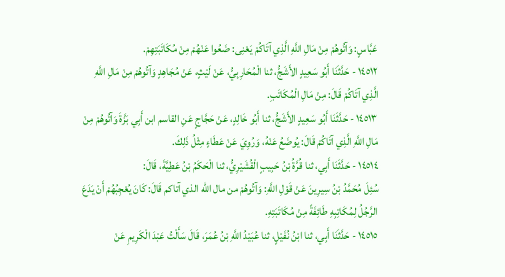عَبَّاسٍ: وَآتُوهُمْ مِنْ مَالِ اللَّهِ الَّذِي آتَاكُمْ يَعْنِى: ضَعُوا عَنْهُمْ مِنْ مُكَاتَبَتِهِمْ.
١٤٥١٢ - حَدَّثَنَا أَبُو سَعِيدٍ الأَشَجُّ، ثنا الْمُحَارِبِيُّ، عَنْ لَيْثٍ، عَنْ مُجَاهِدٍ وَآتُوهُمْ مِنْ مَالِ اللَّهِ الَّذِي آتَاكُمْ قَالَ: مِنْ مَالِ الْمُكَاتَبِ.
١٤٥١٣ - حَدَّثَنَا أَبُو سَعِيدٍ الأَشَجُّ، ثنا أَبُو خَالِدٍ، عَنْ حَجَّاجٍ عَنِ القاسم ابن أَبِي بَزَّةَ وَآتُوهُمْ مِنْ مَالِ اللَّهِ الَّذِي آتَاكُمْ قَالَ: يُوضَعُ عَنْهُ، وَرُوِيَ عَنْ عَطَاءٍ مِثْلُ ذَلِكَ.
١٤٥١٤ - حَدَّثَنَا أَبِي، ثنا قُرَّةُ بْنُ حَبِيبٍ الْقُشَيْرِيُّ، ثنا الْحَكَمُ بْنُ عَطِيَّةَ، قَالَ:
سُئِلَ مُحَمَّدُ بْنُ سِيرِينَ عَنْ قَوْلِ اللَّهِ: وَآتُوهُمْ من مال الله الذي آتاكم قَالَ: كَانَ يُعْجِبُهُمْ أَنْ يَدَعَ الرَّجُلُ لِمُكَاتِبِهِ طَائِفَةً مِنْ مُكَاتَبَتِهِ.
١٤٥١٥ - حَدَّثَنَا أَبِي، ثنا ابْنُ نُفَيْلٍ، ثنا عُبَيْدُ اللَّهِ بْنُ عُمَرَ، قَالَ سَأَلْتُ عَبْدَ الْكَرِيمِ عَنْ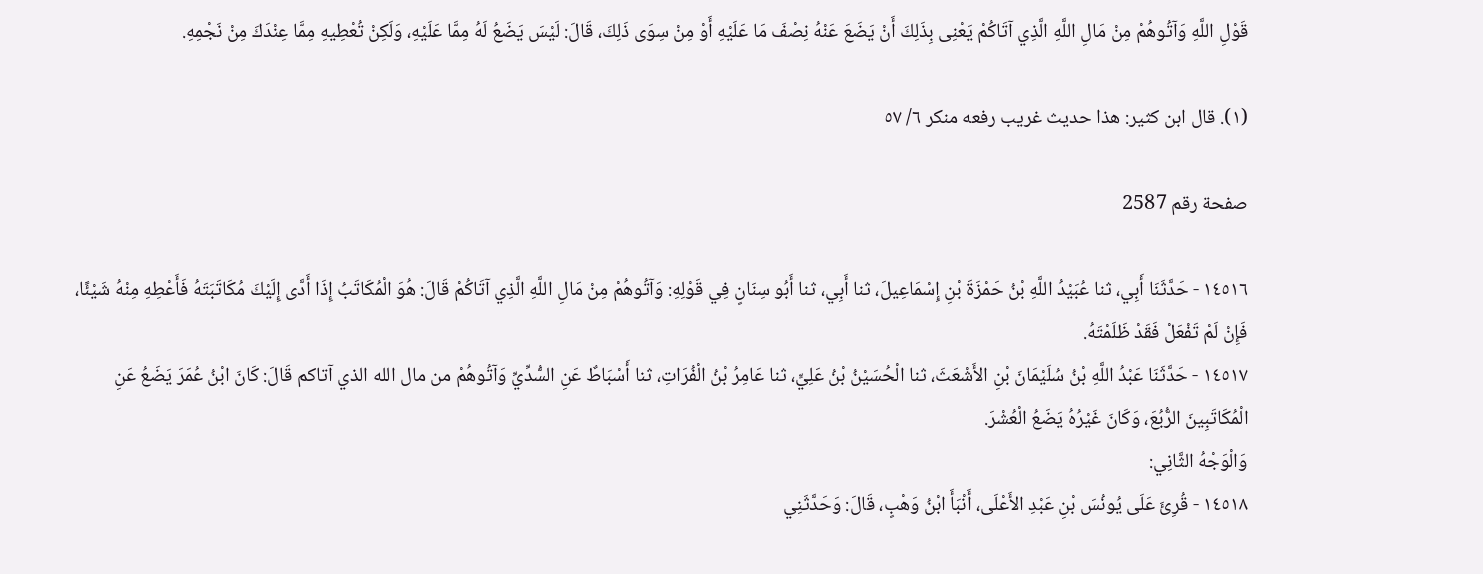قَوْلِ اللَّهِ وَآتُوهُمْ مِنْ مَالِ اللَّهِ الَّذِي آتَاكُمْ يَعْنِى بِذَلِكَ أَنْ يَضَعَ عَنْهُ نِصْفَ مَا عَلَيْهِ أَوْ مِنْ سِوَى ذَلِكَ، قَالَ: لَيْسَ يَضَعُ لَهُ مِمَّا عَلَيْهِ، وَلَكِنْ تُعْطِيهِ مِمَّا عِنْدَكَ مِنْ نَجْمِهِ.

(١). قال ابن كثير: هذا حديث غريب رفعه منكر ٦/ ٥٧

صفحة رقم 2587

١٤٥١٦ - حَدَّثَنَا أَبِي، ثنا عُبَيْدُ اللَّهِ بْنُ حَمْزَةَ بْنِ إِسْمَاعِيلَ، ثنا أَبِي، ثنا أَبُو سِنَانٍ فِي قَوْلِهِ: وَآتُوهُمْ مِنْ مَالِ اللَّهِ الَّذِي آتَاكُمْ قَالَ: هُوَ الْمُكَاتَبُ إِذَا أَدَّى إِلَيْكَ مُكَاتَبَتَهُ فَأَعْطِهِ مِنْهُ شَيْئًا، فَإِنْ لَمْ تَفْعَلْ فَقَدْ ظَلَمْتَهُ.
١٤٥١٧ - حَدَّثَنَا عَبْدُ اللَّهِ بْنُ سُلَيْمَانَ بْنِ الأَشْعَثَ، ثنا الْحُسَيْنُ بْنُ عَلِيٍّ، ثنا عَامِرُ بْنُ الْفُرَاتِ، ثنا أَسْبَاطٌ عَنِ السُّدِّيِّ وَآتُوهُمْ من مال الله الذي آتاكم قَالَ: كَانَ ابْنُ عُمَرَ يَضَعُ عَنِ الْمُكَاتَبِينَ الرُّبُعَ، وَكَانَ غَيْرُهُ يَضَعُ الْعُشْرَ.
وَالْوَجْهُ الثَّانِي:
١٤٥١٨ - قُرِئَ عَلَى يُونُسَ بْنِ عَبْدِ الأَعْلَى، أَنْبَأَ ابْنُ وَهْبٍ، قَالَ: وَحَدَّثَنِي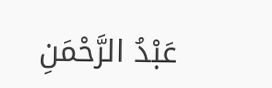عَبْدُ الرَّحْمَنِ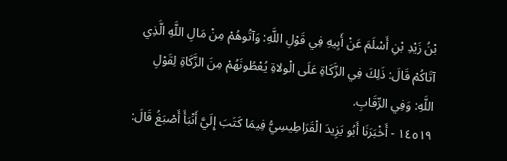بْنُ زَيْدِ بْنِ أَسْلَمَ عَنْ أَبِيهِ فِي قَوْلِ اللَّهِ: وَآتُوهُمْ مِنْ مَالِ اللَّهِ الَّذِي آتَاكُمْ قَالَ: ذَلِكَ فِي الزَّكَاةِ عَلَى الْولاةِ يُعْطُونَهُمْ مِنَ الزَّكَاةِ لِقَوْلِ اللَّهِ: وَفِي الرِّقَابِ.
١٤٥١٩ - أَخْبَرَنَا أَبُو يَزِيدَ الْقَرَاطِيسِيُّ فِيمَا كَتَبَ إِلَيَّ أَنْبَأَ أَصْبَغُ قَالَ: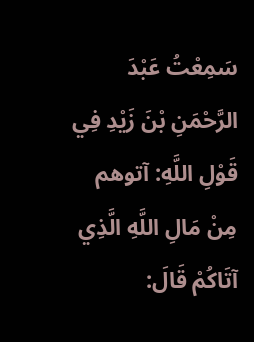سَمِعْتُ عَبْدَ الرَّحْمَنِ بْنَ زَيْدِ فِي قَوْلِ اللَّهِ: آتوهم مِنْ مَالِ اللَّهِ الَّذِي آتَاكُمْ قَالَ: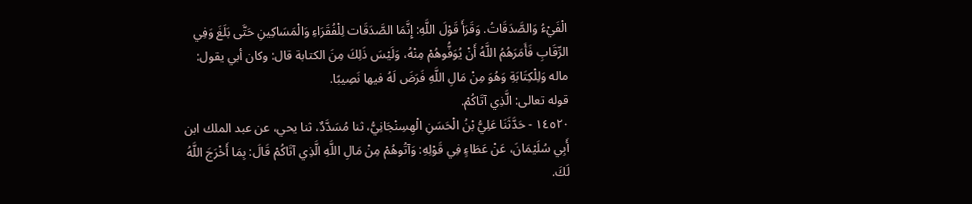الْفَيْءُ وَالصَّدَقَاتُ. وَقَرَأَ قَوْلَ اللَّهِ: إِنَّمَا الصَّدَقَات لِلْفُقَرَاءِ وَالْمَسَاكِينِ حَتَّى بَلَغَ وَفِي الرِّقَابِ فَأَمَرَهُمُ اللَّهُ أَنْ يُوَفُّوهُمْ مِنْهُ، وَلَيْسَ ذَلِكَ مِنَ الكتابة قال: وكان أبي يقول:
ماله وَلِلْكِتَابَةِ وَهُوَ مِنْ مَالِ اللَّهِ فَرَضَ لَهُ فيها نَصِيبًا.
قوله تعالى: الَّذِي آتَاكُمْ.
١٤٥٢٠ - حَدَّثَنَا عَلِيُّ بْنُ الْحَسَنِ الْهِسِنْجَانِيُّ، ثنا مُسَدَّدٌ، ثنا يحي، عن عبد الملك ابن أَبِي سُلَيْمَانَ، عَنْ عَطَاءٍ فِي قَوْلِهِ: وَآتُوهُمْ مِنْ مَالِ اللَّهِ الَّذِي آتَاكُمْ قَالَ: بِمَا أَخْرَجَ اللَّهُ لَكَ.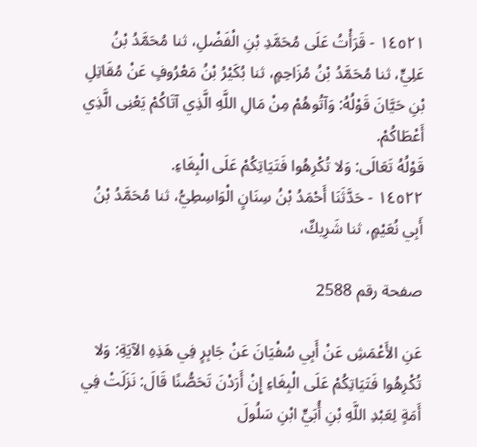١٤٥٢١ - قَرَأْتُ عَلَى مُحَمَّدِ بْنِ الْفَضْلِ، ثنا مُحَمَّدُ بْنُ عَلِيٍّ، ثنا مُحَمَّدُ بْنُ مُزَاحِمٍ، ثنا بُكَيْرُ بْنُ مَعْرُوفٍ عَنْ مُقَاتِلِ بْنِ حَيَّانَ قَوْلُهُ: وَآتُوهُمْ مِنْ مَالِ اللَّهِ الَّذِي آتَاكُمْ يَعْنِى الَّذِي أَعْطَاكُمْ.
قَوْلُهُ تَعَالَى: وَلا تُكْرِهُوا فَتَيَاتِكُمْ عَلَى الْبِغَاءِ.
١٤٥٢٢ - حَدَّثَنَا أَحْمَدُ بْنُ سِنَانٍ الْوَاسِطِيُّ، ثنا مُحَمَّدُ بْنُ أَبِي نُعَيْمٍ، ثنا شَرِيكٌ،

صفحة رقم 2588

عَنِ الأَعْمَشِ عَنْ أَبِي سُفْيَانَ عَنْ جَابِرٍ فِي هَذِهِ الآيَةِ: وَلا تُكْرِهُوا فَتَيَاتِكُمْ عَلَى الْبِغَاءِ إِنْ أَرَدْنَ تَحَصُّنًا قَالَ: نَزَلَتْ فِي أَمَةٍ لِعَبْدِ اللَّهِ بْنِ أُبَيٍّ ابْنِ سَلُولَ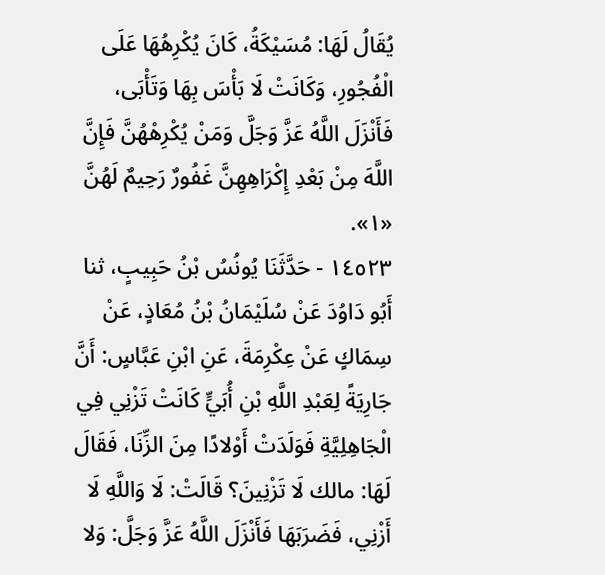يُقَالُ لَهَا: مُسَيْكَةُ، كَانَ يُكْرِهُهَا عَلَى الْفُجُورِ، وَكَانَتْ لَا بَأْسَ بِهَا وَتَأْبَى، فَأَنْزَلَ اللَّهُ عَزَّ وَجَلَّ وَمَنْ يُكْرِهْهُنَّ فَإِنَّ اللَّهَ مِنْ بَعْدِ إِكْرَاهِهِنَّ غَفُورٌ رَحِيمٌ لَهُنَّ «١».
١٤٥٢٣ - حَدَّثَنَا يُونُسُ بْنُ حَبِيبٍ، ثنا أَبُو دَاوُدَ عَنْ سُلَيْمَانُ بْنُ مُعَاذٍ، عَنْ سِمَاكٍ عَنْ عِكْرِمَةَ، عَنِ ابْنِ عَبَّاسٍ: أَنَّ جَارِيَةً لِعَبْدِ اللَّهِ بْنِ أُبَيٍّ كَانَتْ تَزْنِي فِي الْجَاهِلِيَّةِ فَوَلَدَتْ أَوْلادًا مِنَ الزِّنَا، فَقَالَ لَهَا: مالك لَا تَزْنِينَ؟ قَالَتْ: لَا وَاللَّهِ لَا أَزْنِي، فَضَرَبَهَا فَأَنْزَلَ اللَّهُ عَزَّ وَجَلَّ: وَلا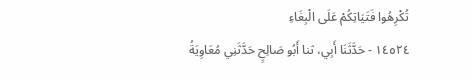تُكْرِهُوا فَتَيَاتِكُمْ عَلَى الْبِغَاءِ
١٤٥٢٤ - حَدَّثَنَا أَبِي، ثنا أَبُو صَالِحٍ حَدَّثَنِي مُعَاوِيَةُ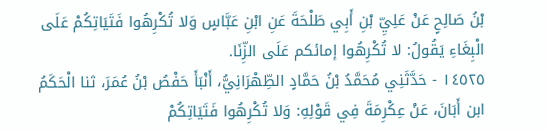بْنُ صَالِحٍ عَنْ عَلِيِّ بْنِ أَبِي طَلْحَةَ عَنِ ابْنِ عَبَّاسٍ وَلا تُكْرِهُوا فَتَيَاتِكُمْ عَلَى الْبِغَاءِ يَقُولُ: لا تُكْرِهُوا إمائكم عَلَى الزِّنَا.
١٤٥٢٥ - حَدَّثَنِي مُحَمَّدُ بْنُ حَمَّادٍ الطِّهْرَانِيُّ، أَنْبَأَ حَفْصُ بْنُ عُمَرَ، ثنا الْحَكَمُ ابن أَبَانَ، عَنْ عِكْرِمَةَ فِي قَوْلِهِ: وَلا تُكْرِهُوا فَتَيَاتِكُمْ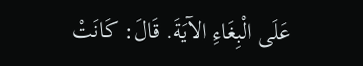عَلَى الْبِغَاءِ الآيَةَ. قَالَ: كَانَتْ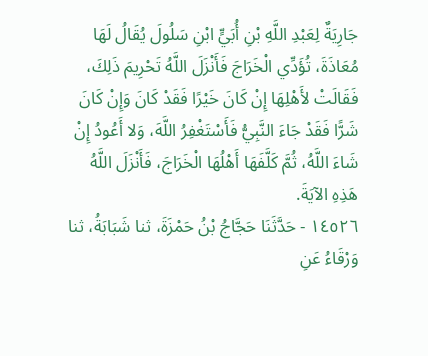جَارِيَةٌ لِعَبْدِ اللَّهِ بْنِ أُبَيٍّ ابْنِ سَلُولَ يُقَالُ لَهَا مُعَاذَةَ، تُؤَدِّي الْخَرَاجَ فَأَنْزَلَ اللَّهُ تَحْرِيمَ ذَلِكَ، فَقَالَتْ لأَهْلِهَا إِنْ كَانَ خَيْرًا فَقَدْ كَانَ وَإِنْ كَانَ شَرًّا فَقَدْ جَاءَ النَّبِيُّ فَأَسْتَغْفِرُ اللَّهَ، وَلا أَعُودُ إِنْ شَاءَ اللَّهُ، ثُمَّ كَلَّفَهَا أَهْلُهَا الْخَرَاجَ، فَأَنْزَلَ اللَّهُ هَذِهِ الآيَةَ.
١٤٥٢٦ - حَدَّثَنَا حَجَّاجُ بْنُ حَمْزَةَ، ثنا شَبَابَةُ، ثنا وَرْقَاءُ عَنِ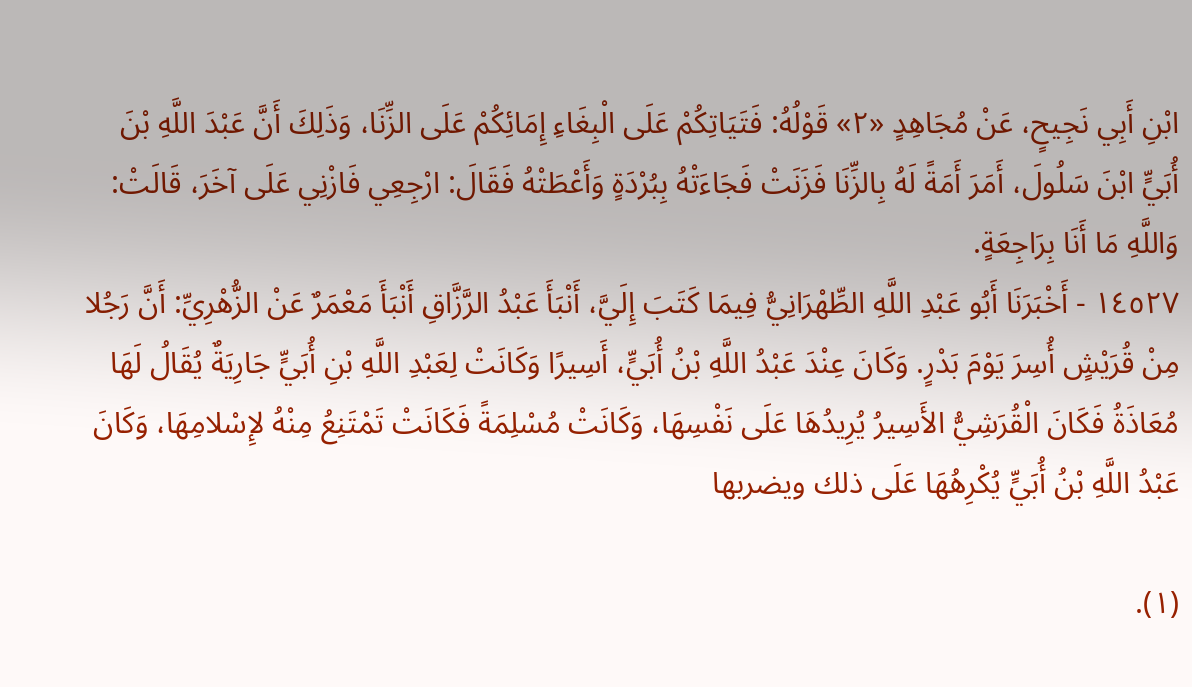ابْنِ أَبِي نَجِيحٍ، عَنْ مُجَاهِدٍ «٢» قَوْلُهُ: فَتَيَاتِكُمْ عَلَى الْبِغَاءِ إِمَائِكُمْ عَلَى الزِّنَا، وَذَلِكَ أَنَّ عَبْدَ اللَّهِ بْنَ أُبَيٍّ ابْنَ سَلُولَ، أَمَرَ أَمَةً لَهُ بِالزِّنَا فَزَنَتْ فَجَاءَتْهُ بِبُرْدَةٍ وَأَعْطَتْهُ فَقَالَ: ارْجِعِي فَازْنِي عَلَى آخَرَ، قَالَتْ: وَاللَّهِ مَا أَنَا بِرَاجِعَةٍ.
١٤٥٢٧ - أَخْبَرَنَا أَبُو عَبْدِ اللَّهِ الطِّهْرَانِيُّ فِيمَا كَتَبَ إِلَيَّ، أَنْبَأَ عَبْدُ الرَّزَّاقِ أَنْبَأَ مَعْمَرٌ عَنْ الزُّهْرِيِّ: أَنَّ رَجُلا مِنْ قُرَيْشٍ أُسِرَ يَوْمَ بَدْرٍ. وَكَانَ عِنْدَ عَبْدُ اللَّهِ بْنُ أُبَيٍّ، أَسِيرًا وَكَانَتْ لِعَبْدِ اللَّهِ بْنِ أُبَيٍّ جَارِيَةٌ يُقَالُ لَهَا مُعَاذَةُ فَكَانَ الْقُرَشِيُّ الأَسِيرُ يُرِيدُهَا عَلَى نَفْسِهَا، وَكَانَتْ مُسْلِمَةً فَكَانَتْ تَمْتَنِعُ مِنْهُ لإِسْلامِهَا، وَكَانَ عَبْدُ اللَّهِ بْنُ أُبَيٍّ يُكْرِهُهَا عَلَى ذلك ويضربها

(١).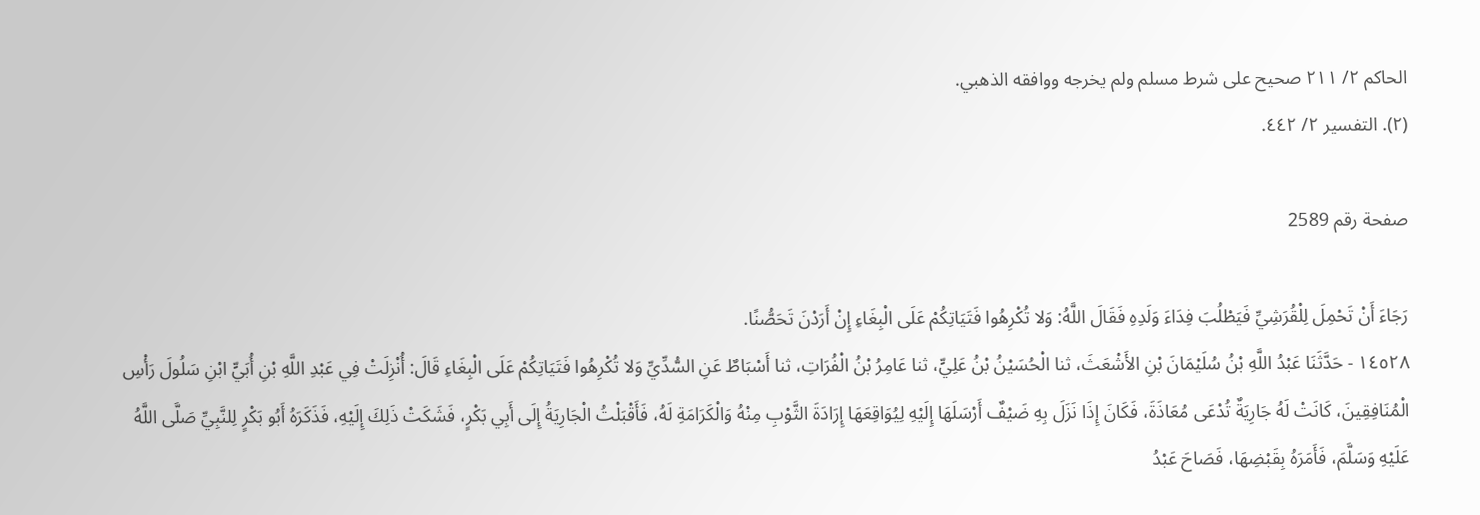الحاكم ٢/ ٢١١ صحيح على شرط مسلم ولم يخرجه ووافقه الذهبي.
(٢). التفسير ٢/ ٤٤٢.

صفحة رقم 2589

رَجَاءَ أَنْ تَحْمِلَ لِلْقُرَشِيِّ فَيَطْلُبَ فِدَاءَ وَلَدِهِ فَقَالَ اللَّهُ: وَلا تُكْرِهُوا فَتَيَاتِكُمْ عَلَى الْبِغَاءِ إِنْ أَرَدْنَ تَحَصُّنًا.
١٤٥٢٨ - حَدَّثَنَا عَبْدُ اللَّهِ بْنُ سُلَيْمَانَ بْنِ الأَشْعَثَ، ثنا الْحُسَيْنُ بْنُ عَلِيٍّ، ثنا عَامِرُ بْنُ الْفُرَاتِ، ثنا أَسْبَاطٌ عَنِ السُّدِّيِّ وَلا تُكْرِهُوا فَتَيَاتِكُمْ عَلَى الْبِغَاءِ قَالَ: أُنْزِلَتْ فِي عَبْدِ اللَّهِ بْنِ أُبَيٍّ ابْنِ سَلُولَ رَأْسِ الْمُنَافِقِينَ، كَانَتْ لَهُ جَارِيَةٌ تُدْعَى مُعَاذَةَ، فَكَانَ إِذَا نَزَلَ بِهِ ضَيْفٌ أَرْسَلَهَا إِلَيْهِ لِيُوَاقِعَهَا إِرَادَةَ الثَّوْبِ مِنْهُ وَالْكَرَامَةِ لَهُ، فَأَقْبَلْتُ الْجَارِيَةُ إِلَى أَبِي بَكْرٍ، فَشَكَتْ ذَلِكَ إِلَيْهِ، فَذَكَرَهُ أَبُو بَكْرٍ لِلنَّبِيِّ صَلَّى اللَّهُ عَلَيْهِ وَسَلَّمَ، فَأَمَرَهُ بِقَبْضِهَا، فَصَاحَ عَبْدُ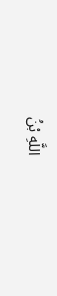اللَّهِ بْنُ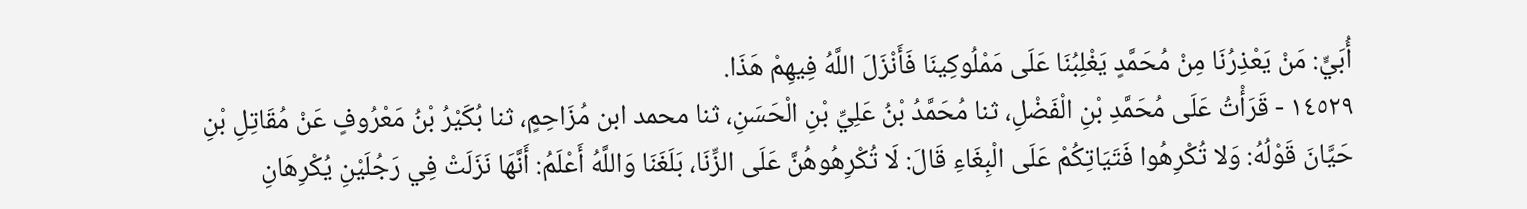أُبَيٍّ: مَنْ يَعْذِرُنَا مِنْ مُحَمَّدٍ يَغْلِبُنَا عَلَى مَمْلُوكِينَا فَأَنْزَلَ اللَّهُ فِيهِمْ هَذَا.
١٤٥٢٩ - قَرَأْتُ عَلَى مُحَمَّدِ بْنِ الْفَضْلِ، ثنا مُحَمَّدُ بْنُ عَلِيِّ بْنِ الْحَسَنِ، ثنا محمد ابن مُزَاحِمٍ، ثنا بُكَيْرُ بْنُ مَعْرُوفٍ عَنْ مُقَاتِلِ بْنِ حَيَّانَ قَوْلُهُ: وَلا تُكْرِهُوا فَتَيَاتِكُمْ عَلَى الْبِغَاءِ قَالَ: لَا تُكْرِهُوهُنَّ عَلَى الزِّنَا، بَلَغَنَا وَاللَّهُ أَعْلَمُ: أَنَّهَا نَزَلَتْ فِي رَجُلَيْنِ يُكْرِهَانِ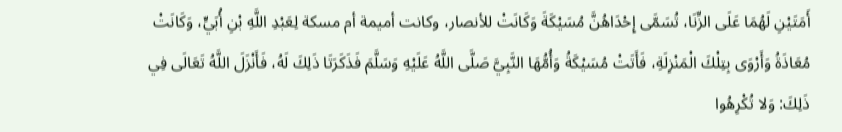أَمَتَيْنِ لَهُمَا عَلَى الزِّنَا، تُسَمَّى إِحْدَاهُنَّ مُسَيْكَةَ وَكَانَتْ للأنصار، وكانت أميمة أم مسكة لِعَبْدِ اللَّهِ بْنِ أُبَيٍّ، وَكَانَتْ مُعَاذَةُ وَأَرْوَى بِتِلْكَ الْمَنْزِلَةِ، فَأَتَتْ مُسَيْكَةُ وَأُمُّهَا النَّبِيَّ صَلَّى اللَّهُ عَلَيْهِ وَسَلَّمَ فَذَكَرَتَا ذَلِكَ لَهُ، فَأَنْزَلَ اللَّهُ تَعَالَى فِي ذَلِكَ: وَلا تُكْرِهُوا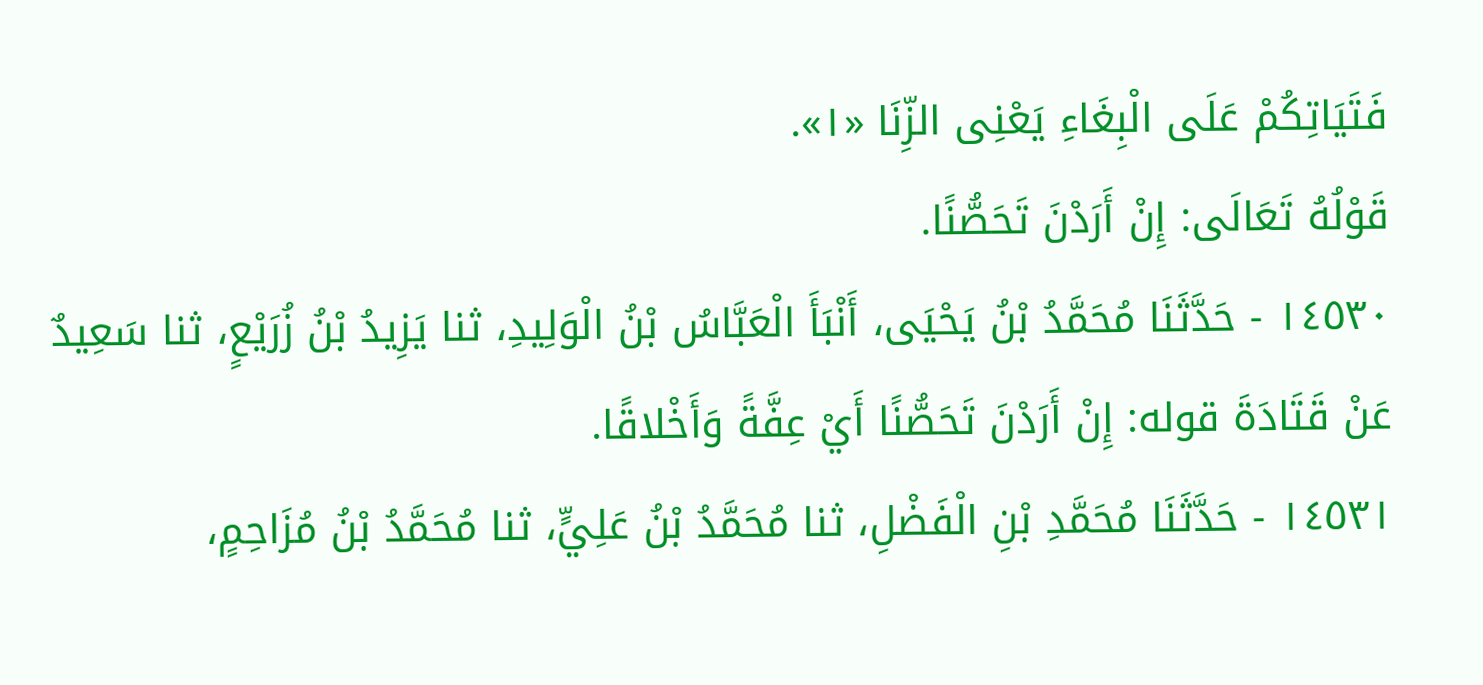فَتَيَاتِكُمْ عَلَى الْبِغَاءِ يَعْنِى الزِّنَا «١».
قَوْلُهُ تَعَالَى: إِنْ أَرَدْنَ تَحَصُّنًا.
١٤٥٣٠ - حَدَّثَنَا مُحَمَّدُ بْنُ يَحْيَى، أَنْبَأَ الْعَبَّاسُ بْنُ الْوَلِيدِ، ثنا يَزِيدُ بْنُ زُرَيْعٍ، ثنا سَعِيدٌ عَنْ قَتَادَةَ قوله: إِنْ أَرَدْنَ تَحَصُّنًا أَيْ عِفَّةً وَأَخْلاقًا.
١٤٥٣١ - حَدَّثَنَا مُحَمَّدِ بْنِ الْفَضْلِ، ثنا مُحَمَّدُ بْنُ عَلِيٍّ، ثنا مُحَمَّدُ بْنُ مُزَاحِمٍ،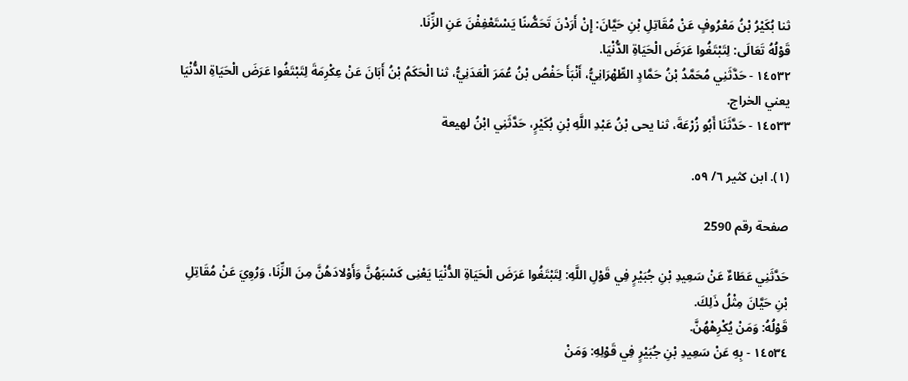ثنا بُكَيْرُ بْنُ مَعْرُوفٍ عَنْ مُقَاتِلِ بْنِ حَيَّانَ: إِنْ أَرَدْنَ تَحَصُّنًا يَسْتَعْفِفْنَ عَنِ الزِّنَا.
قَوْلُهُ تَعَالَى: لِتَبْتَغُوا عَرَضَ الْحَيَاةِ الدُّنْيَا.
١٤٥٣٢ - حَدَّثَنِي مُحَمَّدُ بْنُ حَمَّادٍ الطِّهْرَانِيُّ، أَنْبَأَ حَفْصُ بْنُ عُمَرَ الْعَدَنِيُّ، ثنا الْحَكَمُ بْنُ أَبَانَ عَنْ عِكْرِمَةَ لِتَبْتَغُوا عَرَضَ الْحَيَاةِ الدُّنْيَا يعني الخراج.
١٤٥٣٣ - حَدَّثَنَا أَبُو زُرْعَةَ، ثنا يحى بْنُ عَبْدِ اللَّهِ بْنِ بُكَيْرٍ، حَدَّثَنِي ابْنُ لهيعة

(١). ابن كثير ٦/ ٥٩.

صفحة رقم 2590

حَدَّثَنِي عَطَاءٌ عَنْ سَعِيدِ بْنِ جُبَيْرٍ فِي قَوْلِ اللَّهِ: لِتَبْتَغُوا عَرَضَ الْحَيَاةِ الدُّنْيَا يَعْنِى كَسْبَهُنَّ وَأَوْلادَهُنَّ مِنَ الزِّنَا، وَرُوِيَ عَنْ مُقَاتِلِ بْنِ حَيَّانَ مِثْلُ ذَلِكَ.
قَوْلُهُ: وَمَنْ يُكْرِهْهُنَّ.
١٤٥٣٤ - بِهِ عَنْ سَعِيدِ بْنِ جُبَيْرٍ فِي قَوْلِهِ: وَمَنْ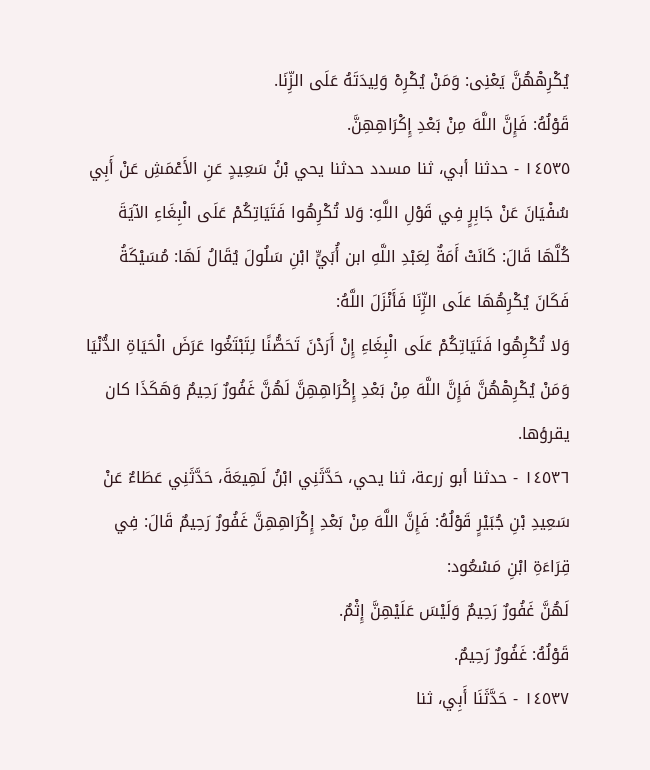يُكْرِهْهُنَّ يَعْنِى: وَمَنْ يُكْرِهْ وَلِيدَتَهُ عَلَى الزِّنَا.
قَوْلُهُ: فَإِنَّ اللَّهَ مِنْ بَعْدِ إِكْرَاهِهِنَّ.
١٤٥٣٥ - حدثنا أبي، ثنا مسدد حدثنا يحي بْنُ سَعِيدٍ عَنِ الأَعْمَشِ عَنْ أَبِي سُفْيَانَ عَنْ جَابِرٍ فِي قَوْلِ اللَّهِ: وَلا تُكْرِهُوا فَتَيَاتِكُمْ عَلَى الْبِغَاءِ الآيَةَ كُلَّهَا قَالَ: كَانَتْ أَمَةٌ لِعَبْدِ اللَّهِ ابن أُبَيٍّ ابْنِ سَلُولَ يُقَالُ لَهَا: مُسَيْكَةُ فَكَانَ يُكْرِهُهَا عَلَى الزِّنَا فَأَنْزَلَ اللَّهُ:
وَلا تُكْرِهُوا فَتَيَاتِكُمْ عَلَى الْبِغَاءِ إِنْ أَرَدْنَ تَحَصُّنًا لِتَبْتَغُوا عَرَضَ الْحَيَاةِ الدُّنْيَا وَمَنْ يُكْرِهْهُنَّ فَإِنَّ اللَّهَ مِنْ بَعْدِ إِكْرَاهِهِنَّ لَهُنَّ غَفُورٌ رَحِيمٌ وَهَكَذَا كان يقرؤها.
١٤٥٣٦ - حدثنا أبو زرعة، ثنا يحي، حَدَّثَنِي ابْنُ لَهِيعَةَ، حَدَّثَنِي عَطَاءٌ عَنْ سَعِيدِ بْنِ جُبَيْرٍ قَوْلُهُ: فَإِنَّ اللَّهَ مِنْ بَعْدِ إِكْرَاهِهِنَّ غَفُورٌ رَحِيمٌ قَالَ: فِي قِرَاءَةِ ابْنِ مَسْعُود:
لَهُنَّ غَفُورٌ رَحِيمٌ وَلَيْسَ عَلَيْهِنَّ إِثْمٌ.
قَوْلُهُ: غَفُورٌ رَحِيمٌ.
١٤٥٣٧ - حَدَّثَنَا أَبِي، ثنا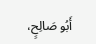أَبُو صَالِحٍ،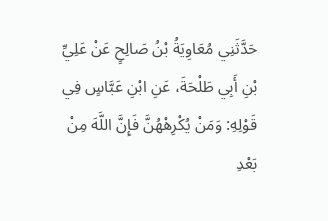حَدَّثَنِي مُعَاوِيَةُ بْنُ صَالِحٍ عَنْ عَلِيِّ بْنِ أَبِي طَلْحَةَ، عَنِ ابْنِ عَبَّاسٍ فِي قَوْلِهِ: وَمَنْ يُكْرِهْهُنَّ فَإِنَّ اللَّهَ مِنْ بَعْدِ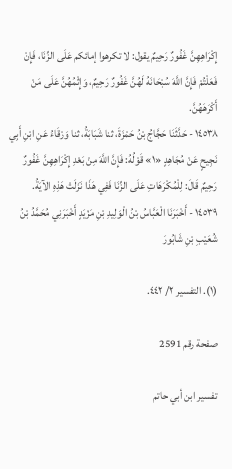إِكْرَاهِهِنَّ غَفُورٌ رَحِيمٌ يقول: لا تكرهوا إمائكم عَلَى الزِّنَا، فَإِنْ فَعَلْتُمْ فَإِنَّ اللَّهَ سُبْحَانَهُ لَهُنَّ غَفُورٌ رَحِيمٌ، وَإِثْمُهُنَّ عَلَى مَنْ أَكْرَهَهُنَّ.
١٤٥٣٨ - حَدَّثَنَا حَجَّاجُ بْنُ حَمْزَةَ، ثنا شَبَابَةُ، ثنا وَرْقَاءُ عَنِ ابْنِ أَبِي نَجِيحٍ عَنْ مُجَاهِدٍ «١» قَوْلُهُ: فَإِنَّ اللَّهَ مِنْ بَعْدِ إِكْرَاهِهِنَّ غَفُورٌ رَحِيمٌ قَالَ: لِلْمُكْرَهَاتِ عَلَى الزِّنَا فَفِي هَذَا نَزَلَتْ هَذِهِ الآيَةُ.
١٤٥٣٩ - أَخْبَرَنَا الْعَبَّاسُ بْنُ الْوَلِيدِ بْنِ مَزْيَدٍ أَخْبَرَنِي مُحَمَّدُ بْنُ شُعَيْبِ بْنِ شَابُورَ

(١). التفسير ٢/ ٤٤٢.

صفحة رقم 2591

تفسير ابن أبي حاتم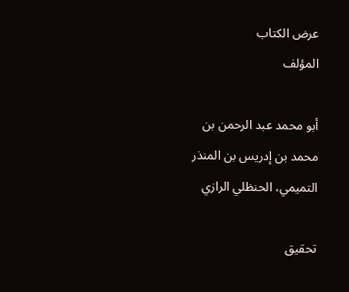عرض الكتاب
المؤلف

أبو محمد عبد الرحمن بن محمد بن إدريس بن المنذر التميمي، الحنظلي الرازي

تحقيق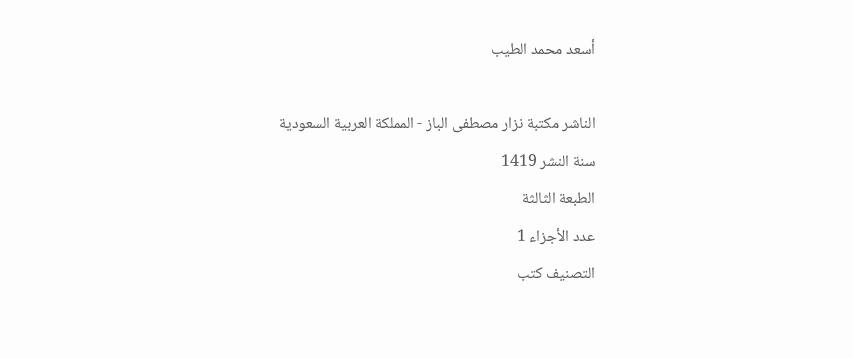أسعد محمد الطيب

الناشر مكتبة نزار مصطفى الباز - المملكة العربية السعودية
سنة النشر 1419
الطبعة الثالثة
عدد الأجزاء 1
التصنيف كتب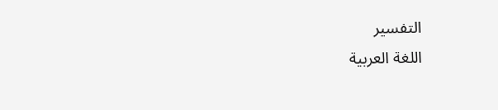التفسير
اللغة العربية